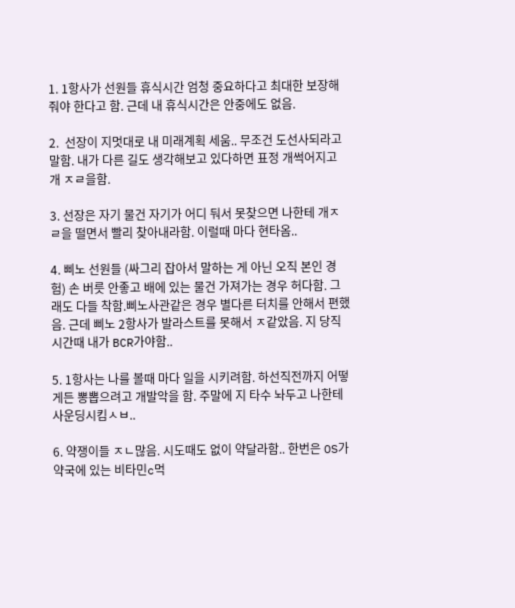1. 1항사가 선원들 휴식시간 엄청 중요하다고 최대한 보장해줘야 한다고 함. 근데 내 휴식시간은 안중에도 없음.

2.  선장이 지멋대로 내 미래계획 세움.. 무조건 도선사되라고 말함. 내가 다른 길도 생각해보고 있다하면 표정 개썩어지고  개 ㅈㄹ을함.

3. 선장은 자기 물건 자기가 어디 둬서 못찾으면 나한테 개ㅈㄹ을 떨면서 빨리 찾아내라함. 이럴때 마다 현타옴..

4. 삐노 선원들 (싸그리 잡아서 말하는 게 아닌 오직 본인 경험) 손 버릇 안좋고 배에 있는 물건 가져가는 경우 허다함. 그래도 다들 착함.삐노사관같은 경우 별다른 터치를 안해서 편했음. 근데 삐노 2항사가 발라스트를 못해서 ㅈ같았음. 지 당직시간때 내가 BCR가야함..

5. 1항사는 나를 볼때 마다 일을 시키려함. 하선직전까지 어떻게든 뽕뽑으려고 개발악을 함. 주말에 지 타수 놔두고 나한테 사운딩시킴ㅅㅂ..

6. 약쟁이들 ㅈㄴ많음. 시도때도 없이 약달라함.. 한번은 OS가 약국에 있는 비타민c먹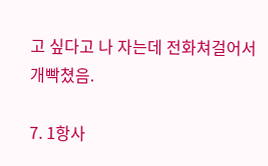고 싶다고 나 자는데 전화쳐걸어서 개빡쳤음.

7. 1항사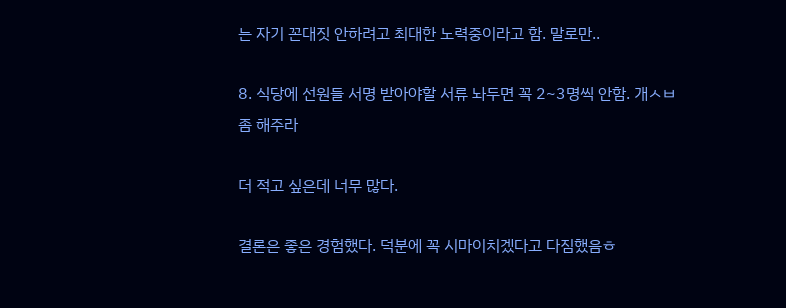는 자기 꼰대짓 안하려고 최대한 노력중이라고 함. 말로만..

8. 식당에 선원들 서명 받아야할 서류 놔두면 꼭 2~3명씩 안함. 개ㅅㅂ
좀 해주라

더 적고 싶은데 너무 많다.

결론은 좋은 경험했다. 덕분에 꼭 시마이치겠다고 다짐했음ㅎ